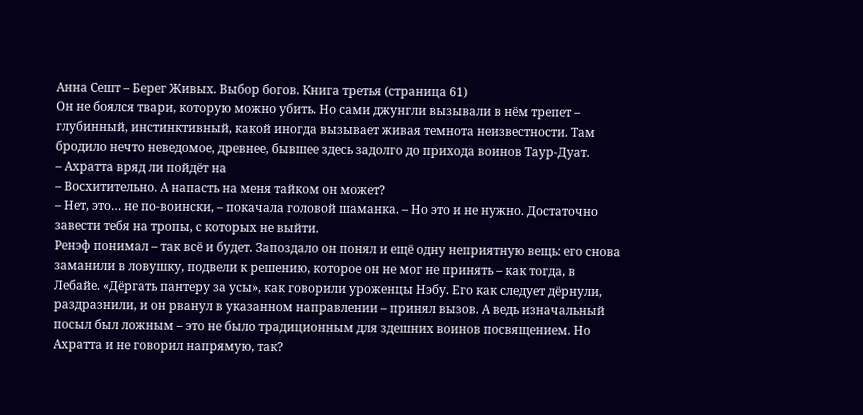Анна Сешт – Берег Живых. Выбор богов. Книга третья (страница 61)
Он не боялся твари, которую можно убить. Но сами джунгли вызывали в нём трепет – глубинный, инстинктивный, какой иногда вызывает живая темнота неизвестности. Там бродило нечто неведомое, древнее, бывшее здесь задолго до прихода воинов Таур-Дуат.
– Ахратта вряд ли пойдёт на
– Восхитительно. А напасть на меня тайком он может?
– Нет, это… не по-воински, – покачала головой шаманка. – Но это и не нужно. Достаточно завести тебя на тропы, с которых не выйти.
Ренэф понимал – так всё и будет. Запоздало он понял и ещё одну неприятную вещь: его снова заманили в ловушку, подвели к решению, которое он не мог не принять – как тогда, в Лебайе. «Дёргать пантеру за усы», как говорили уроженцы Нэбу. Его как следует дёрнули, раздразнили, и он рванул в указанном направлении – принял вызов. А ведь изначальный посыл был ложным – это не было традиционным для здешних воинов посвящением. Но Ахратта и не говорил напрямую, так?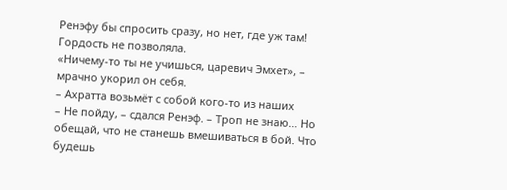Ренэфу бы спросить сразу, но нет, где уж там! Гордость не позволяла.
«Ничему-то ты не учишься, царевич Эмхет», – мрачно укорил он себя.
– Ахратта возьмёт с собой кого-то из наших
– Не пойду, – сдался Ренэф. – Троп не знаю… Но обещай, что не станешь вмешиваться в бой. Что будешь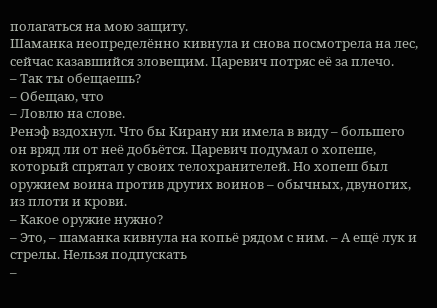полагаться на мою защиту.
Шаманка неопределённо кивнула и снова посмотрела на лес, сейчас казавшийся зловещим. Царевич потряс её за плечо.
– Так ты обещаешь?
– Обещаю, что
– Ловлю на слове.
Ренэф вздохнул. Что бы Кирану ни имела в виду – большего он вряд ли от неё добьётся. Царевич подумал о хопеше, который спрятал у своих телохранителей. Но хопеш был оружием воина против других воинов – обычных, двуногих, из плоти и крови.
– Какое оружие нужно?
– Это, – шаманка кивнула на копьё рядом с ним. – А ещё лук и стрелы. Нельзя подпускать
–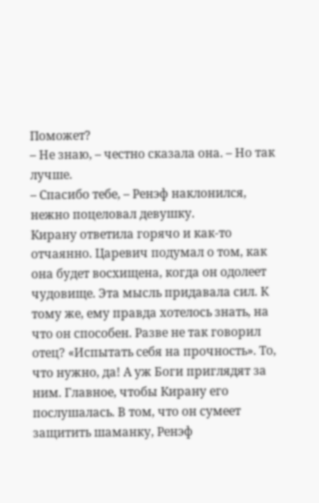Поможет?
– Не знаю, – честно сказала она. – Но так лучше.
– Спасибо тебе, – Ренэф наклонился, нежно поцеловал девушку.
Кирану ответила горячо и как-то отчаянно. Царевич подумал о том, как она будет восхищена, когда он одолеет чудовище. Эта мысль придавала сил. К тому же, ему правда хотелось знать, на что он способен. Разве не так говорил отец? «Испытать себя на прочность». То, что нужно, да! А уж Боги приглядят за ним. Главное, чтобы Кирану его послушалась. В том, что он сумеет защитить шаманку, Ренэф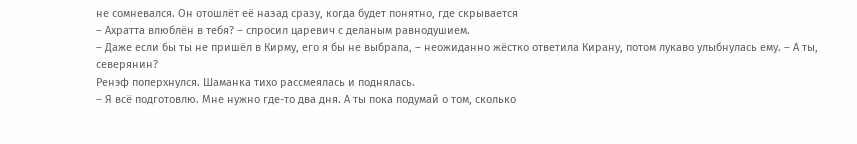не сомневался. Он отошлёт её назад сразу, когда будет понятно, где скрывается
– Ахратта влюблён в тебя? – спросил царевич с деланым равнодушием.
– Даже если бы ты не пришёл в Кирму, его я бы не выбрала, – неожиданно жёстко ответила Кирану, потом лукаво улыбнулась ему. – А ты, северянин?
Ренэф поперхнулся. Шаманка тихо рассмеялась и поднялась.
– Я всё подготовлю. Мне нужно где-то два дня. А ты пока подумай о том, сколько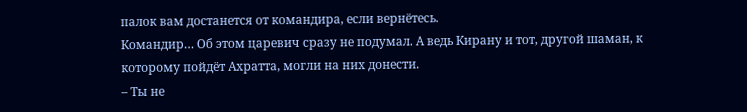палок вам достанется от командира, если вернётесь.
Командир… Об этом царевич сразу не подумал. А ведь Кирану и тот, другой шаман, к которому пойдёт Ахратта, могли на них донести.
– Ты не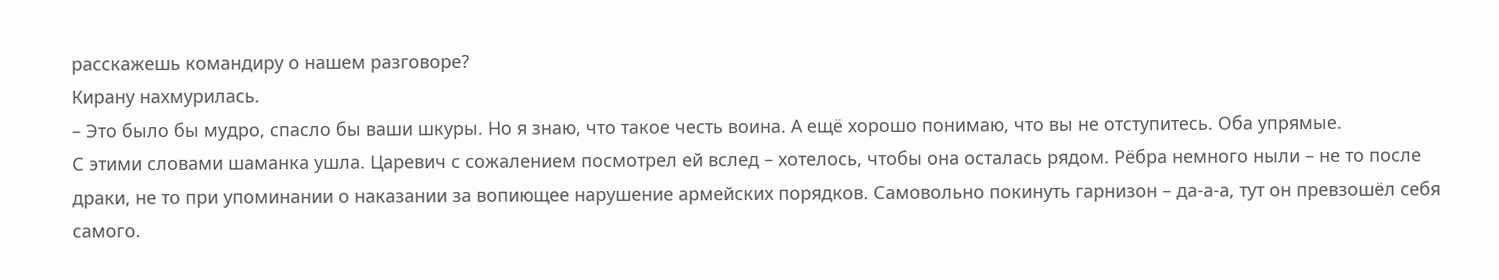расскажешь командиру о нашем разговоре?
Кирану нахмурилась.
– Это было бы мудро, спасло бы ваши шкуры. Но я знаю, что такое честь воина. А ещё хорошо понимаю, что вы не отступитесь. Оба упрямые.
С этими словами шаманка ушла. Царевич с сожалением посмотрел ей вслед – хотелось, чтобы она осталась рядом. Рёбра немного ныли – не то после драки, не то при упоминании о наказании за вопиющее нарушение армейских порядков. Самовольно покинуть гарнизон – да-а-а, тут он превзошёл себя самого.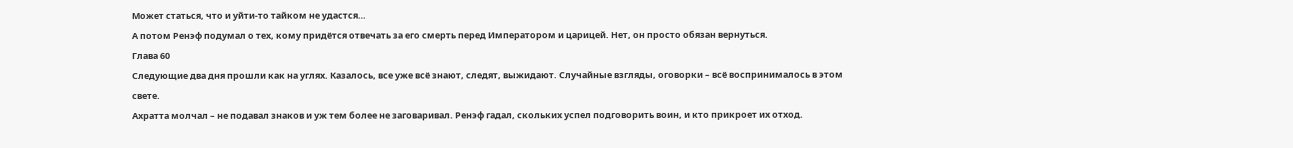Может статься, что и уйти-то тайком не удастся…
А потом Ренэф подумал о тех, кому придётся отвечать за его смерть перед Императором и царицей. Нет, он просто обязан вернуться.
Глава 60
Следующие два дня прошли как на углях. Казалось, все уже всё знают, следят, выжидают. Случайные взгляды, оговорки – всё воспринималось в этом свете.
Ахратта молчал – не подавал знаков и уж тем более не заговаривал. Ренэф гадал, скольких успел подговорить воин, и кто прикроет их отход.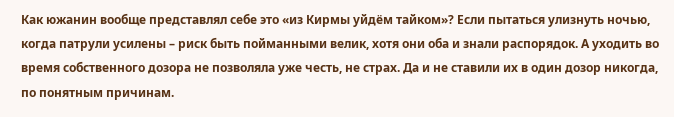Как южанин вообще представлял себе это «из Кирмы уйдём тайком»? Если пытаться улизнуть ночью, когда патрули усилены – риск быть пойманными велик, хотя они оба и знали распорядок. А уходить во время собственного дозора не позволяла уже честь, не страх. Да и не ставили их в один дозор никогда, по понятным причинам.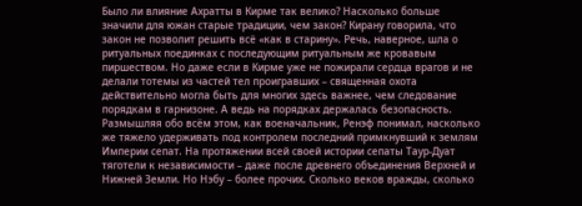Было ли влияние Ахратты в Кирме так велико? Насколько больше значили для южан старые традиции, чем закон? Кирану говорила, что закон не позволит решить всё «как в старину». Речь, наверное, шла о ритуальных поединках с последующим ритуальным же кровавым пиршеством. Но даже если в Кирме уже не пожирали сердца врагов и не делали тотемы из частей тел проигравших – священная охота действительно могла быть для многих здесь важнее, чем следование порядкам в гарнизоне. А ведь на порядках держалась безопасность.
Размышляя обо всём этом, как военачальник, Ренэф понимал, насколько же тяжело удерживать под контролем последний примкнувший к землям Империи сепат. На протяжении всей своей истории сепаты Таур-Дуат тяготели к независимости – даже после древнего объединения Верхней и Нижней Земли. Но Нэбу – более прочих. Сколько веков вражды, сколько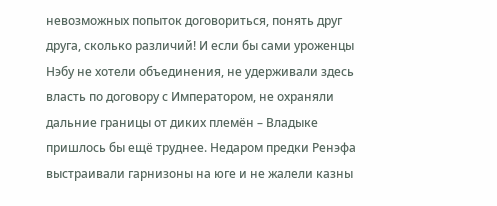невозможных попыток договориться, понять друг друга, сколько различий! И если бы сами уроженцы Нэбу не хотели объединения, не удерживали здесь власть по договору с Императором, не охраняли дальние границы от диких племён – Владыке пришлось бы ещё труднее. Недаром предки Ренэфа выстраивали гарнизоны на юге и не жалели казны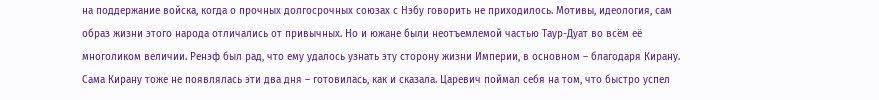на поддержание войска, когда о прочных долгосрочных союзах с Нэбу говорить не приходилось. Мотивы, идеология, сам образ жизни этого народа отличались от привычных. Но и южане были неотъемлемой частью Таур-Дуат во всём её многоликом величии. Ренэф был рад, что ему удалось узнать эту сторону жизни Империи, в основном – благодаря Кирану.
Сама Кирану тоже не появлялась эти два дня – готовилась, как и сказала. Царевич поймал себя на том, что быстро успел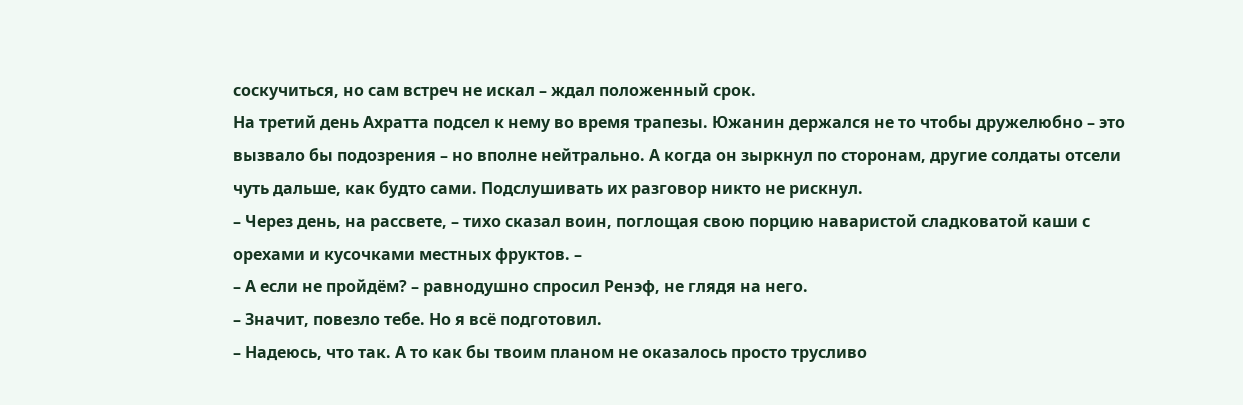соскучиться, но сам встреч не искал – ждал положенный срок.
На третий день Ахратта подсел к нему во время трапезы. Южанин держался не то чтобы дружелюбно – это вызвало бы подозрения – но вполне нейтрально. А когда он зыркнул по сторонам, другие солдаты отсели чуть дальше, как будто сами. Подслушивать их разговор никто не рискнул.
– Через день, на рассвете, – тихо сказал воин, поглощая свою порцию наваристой сладковатой каши с орехами и кусочками местных фруктов. –
– А если не пройдём? – равнодушно спросил Ренэф, не глядя на него.
– Значит, повезло тебе. Но я всё подготовил.
– Надеюсь, что так. А то как бы твоим планом не оказалось просто трусливо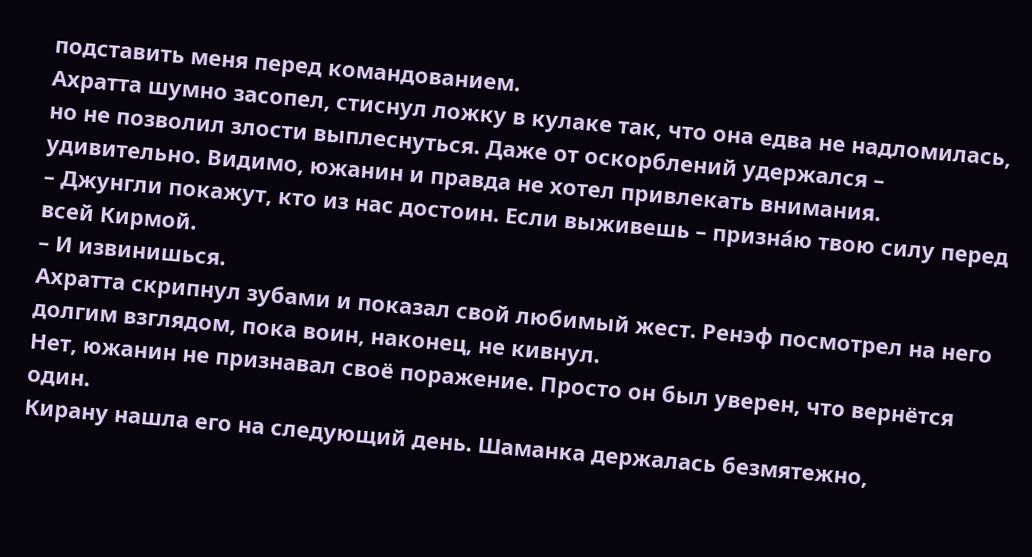подставить меня перед командованием.
Ахратта шумно засопел, стиснул ложку в кулаке так, что она едва не надломилась, но не позволил злости выплеснуться. Даже от оскорблений удержался – удивительно. Видимо, южанин и правда не хотел привлекать внимания.
– Джунгли покажут, кто из нас достоин. Если выживешь – призна́ю твою силу перед всей Кирмой.
– И извинишься.
Ахратта скрипнул зубами и показал свой любимый жест. Ренэф посмотрел на него долгим взглядом, пока воин, наконец, не кивнул.
Нет, южанин не признавал своё поражение. Просто он был уверен, что вернётся один.
Кирану нашла его на следующий день. Шаманка держалась безмятежно,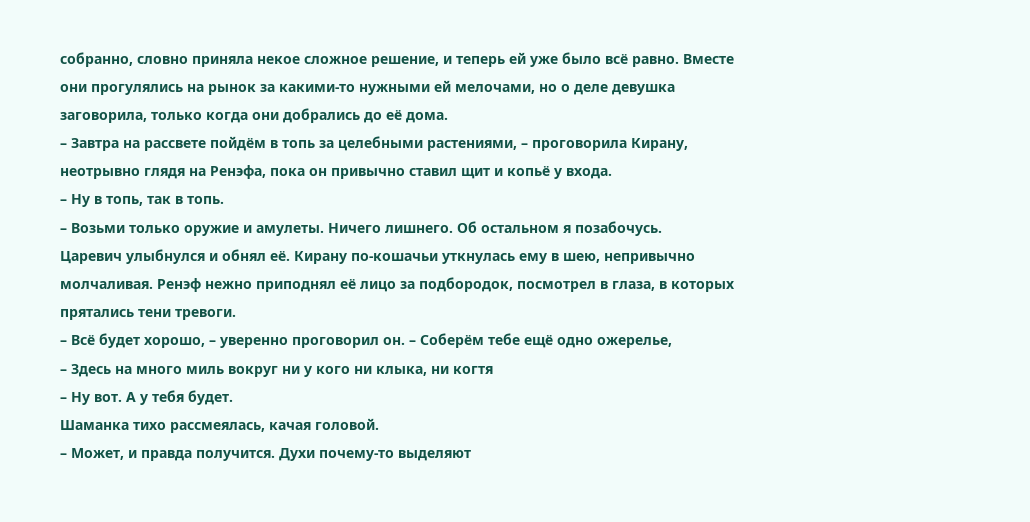собранно, словно приняла некое сложное решение, и теперь ей уже было всё равно. Вместе они прогулялись на рынок за какими-то нужными ей мелочами, но о деле девушка заговорила, только когда они добрались до её дома.
– Завтра на рассвете пойдём в топь за целебными растениями, – проговорила Кирану, неотрывно глядя на Ренэфа, пока он привычно ставил щит и копьё у входа.
– Ну в топь, так в топь.
– Возьми только оружие и амулеты. Ничего лишнего. Об остальном я позабочусь.
Царевич улыбнулся и обнял её. Кирану по-кошачьи уткнулась ему в шею, непривычно молчаливая. Ренэф нежно приподнял её лицо за подбородок, посмотрел в глаза, в которых прятались тени тревоги.
– Всё будет хорошо, – уверенно проговорил он. – Соберём тебе ещё одно ожерелье,
– Здесь на много миль вокруг ни у кого ни клыка, ни когтя
– Ну вот. А у тебя будет.
Шаманка тихо рассмеялась, качая головой.
– Может, и правда получится. Духи почему-то выделяют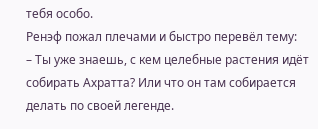тебя особо.
Ренэф пожал плечами и быстро перевёл тему:
– Ты уже знаешь, с кем целебные растения идёт собирать Ахратта? Или что он там собирается делать по своей легенде.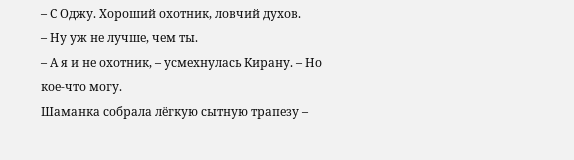– С Оджу. Хороший охотник, ловчий духов.
– Ну уж не лучше, чем ты.
– А я и не охотник, – усмехнулась Кирану. – Но кое-что могу.
Шаманка собрала лёгкую сытную трапезу –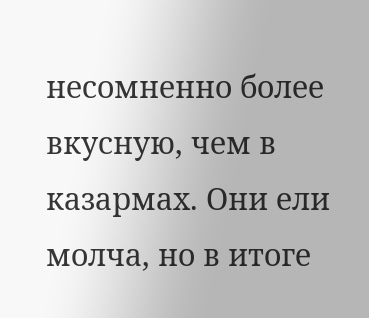несомненно более вкусную, чем в казармах. Они ели молча, но в итоге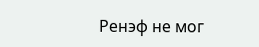Ренэф не мог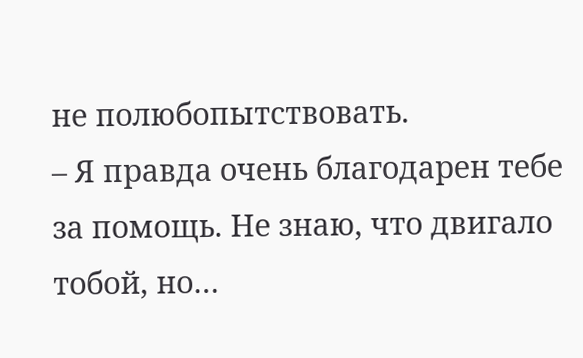не полюбопытствовать.
– Я правда очень благодарен тебе за помощь. Не знаю, что двигало тобой, но…